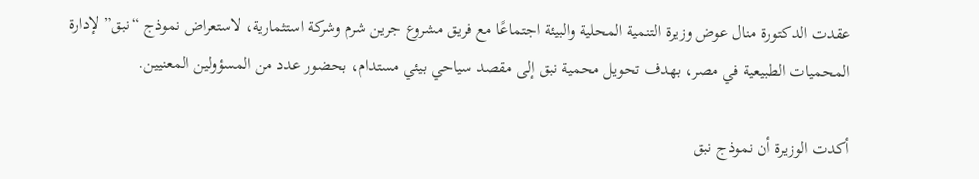عقدت الدكتورة منال عوض وزيرة التنمية المحلية والبيئة اجتماعًا مع فريق مشروع جرين شرم وشركة استثمارية، لاستعراض نموذج “نبق” لإدارة المحميات الطبيعية في مصر، بهدف تحويل محمية نبق إلى مقصد سياحي بيئي مستدام، بحضور عدد من المسؤولين المعنيين.

أكدت الوزيرة أن نموذج نبق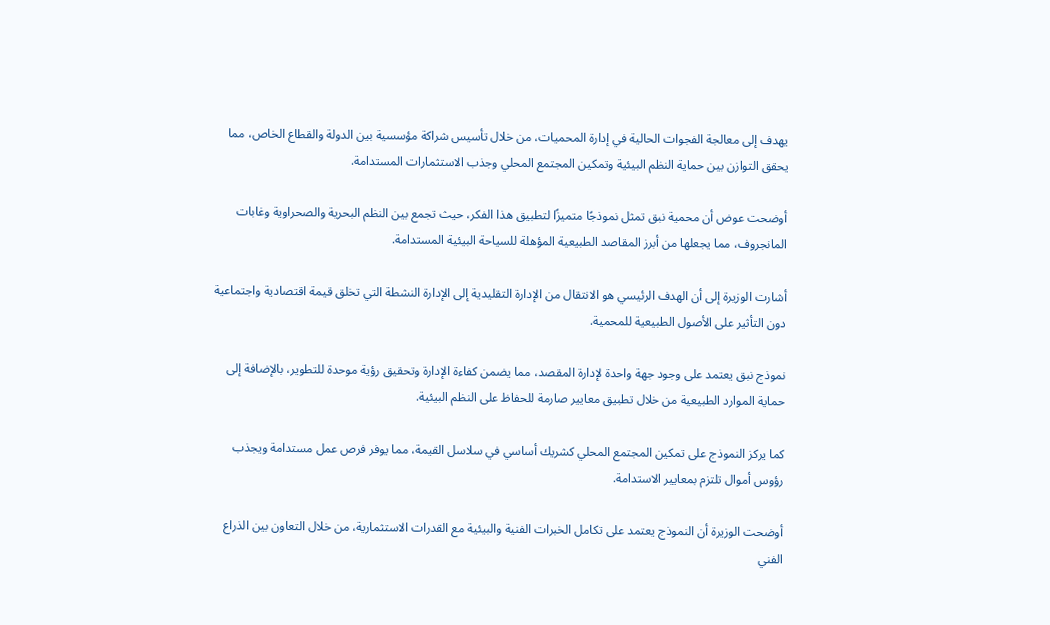يهدف إلى معالجة الفجوات الحالية في إدارة المحميات، من خلال تأسيس شراكة مؤسسية بين الدولة والقطاع الخاص، مما يحقق التوازن بين حماية النظم البيئية وتمكين المجتمع المحلي وجذب الاستثمارات المستدامة.

أوضحت عوض أن محمية نبق تمثل نموذجًا متميزًا لتطبيق هذا الفكر، حيث تجمع بين النظم البحرية والصحراوية وغابات المانجروف، مما يجعلها من أبرز المقاصد الطبيعية المؤهلة للسياحة البيئية المستدامة.

أشارت الوزيرة إلى أن الهدف الرئيسي هو الانتقال من الإدارة التقليدية إلى الإدارة النشطة التي تخلق قيمة اقتصادية واجتماعية دون التأثير على الأصول الطبيعية للمحمية.

نموذج نبق يعتمد على وجود جهة واحدة لإدارة المقصد، مما يضمن كفاءة الإدارة وتحقيق رؤية موحدة للتطوير، بالإضافة إلى حماية الموارد الطبيعية من خلال تطبيق معايير صارمة للحفاظ على النظم البيئية.

كما يركز النموذج على تمكين المجتمع المحلي كشريك أساسي في سلاسل القيمة، مما يوفر فرص عمل مستدامة ويجذب رؤوس أموال تلتزم بمعايير الاستدامة.

أوضحت الوزيرة أن النموذج يعتمد على تكامل الخبرات الفنية والبيئية مع القدرات الاستثمارية، من خلال التعاون بين الذراع الفني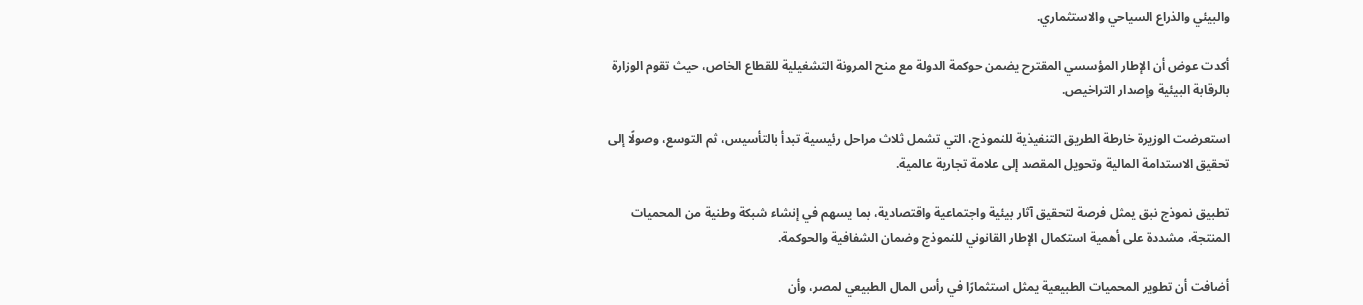والبيئي والذراع السياحي والاستثماري.

أكدت عوض أن الإطار المؤسسي المقترح يضمن حوكمة الدولة مع منح المرونة التشغيلية للقطاع الخاص، حيث تقوم الوزارة بالرقابة البيئية وإصدار التراخيص.

استعرضت الوزيرة خارطة الطريق التنفيذية للنموذج، التي تشمل ثلاث مراحل رئيسية تبدأ بالتأسيس، ثم التوسع، وصولًا إلى تحقيق الاستدامة المالية وتحويل المقصد إلى علامة تجارية عالمية.

تطبيق نموذج نبق يمثل فرصة لتحقيق آثار بيئية واجتماعية واقتصادية، بما يسهم في إنشاء شبكة وطنية من المحميات المنتجة، مشددة على أهمية استكمال الإطار القانوني للنموذج وضمان الشفافية والحوكمة.

أضافت أن تطوير المحميات الطبيعية يمثل استثمارًا في رأس المال الطبيعي لمصر، وأن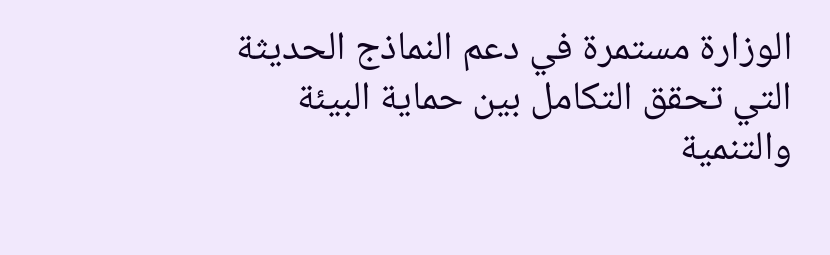الوزارة مستمرة في دعم النماذج الحديثة التي تحقق التكامل بين حماية البيئة والتنمية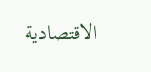الاقتصادية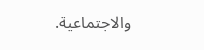والاجتماعية.